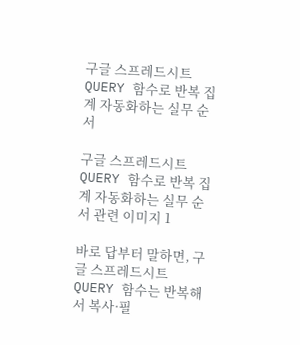구글 스프레드시트 QUERY 함수로 반복 집계 자동화하는 실무 순서

구글 스프레드시트 QUERY 함수로 반복 집계 자동화하는 실무 순서 관련 이미지 1

바로 답부터 말하면, 구글 스프레드시트 QUERY 함수는 반복해서 복사·필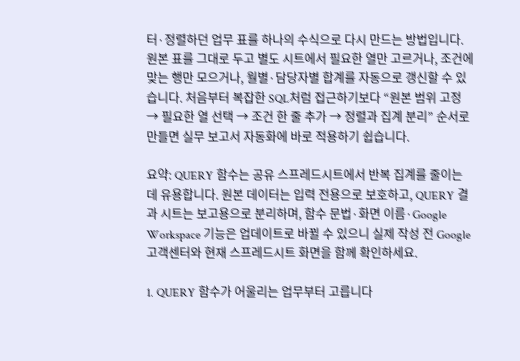터·정렬하던 업무 표를 하나의 수식으로 다시 만드는 방법입니다. 원본 표를 그대로 두고 별도 시트에서 필요한 열만 고르거나, 조건에 맞는 행만 모으거나, 월별·담당자별 합계를 자동으로 갱신할 수 있습니다. 처음부터 복잡한 SQL처럼 접근하기보다 “원본 범위 고정 → 필요한 열 선택 → 조건 한 줄 추가 → 정렬과 집계 분리” 순서로 만들면 실무 보고서 자동화에 바로 적용하기 쉽습니다.

요약: QUERY 함수는 공유 스프레드시트에서 반복 집계를 줄이는 데 유용합니다. 원본 데이터는 입력 전용으로 보호하고, QUERY 결과 시트는 보고용으로 분리하며, 함수 문법·화면 이름·Google Workspace 기능은 업데이트로 바뀔 수 있으니 실제 작성 전 Google 고객센터와 현재 스프레드시트 화면을 함께 확인하세요.

1. QUERY 함수가 어울리는 업무부터 고릅니다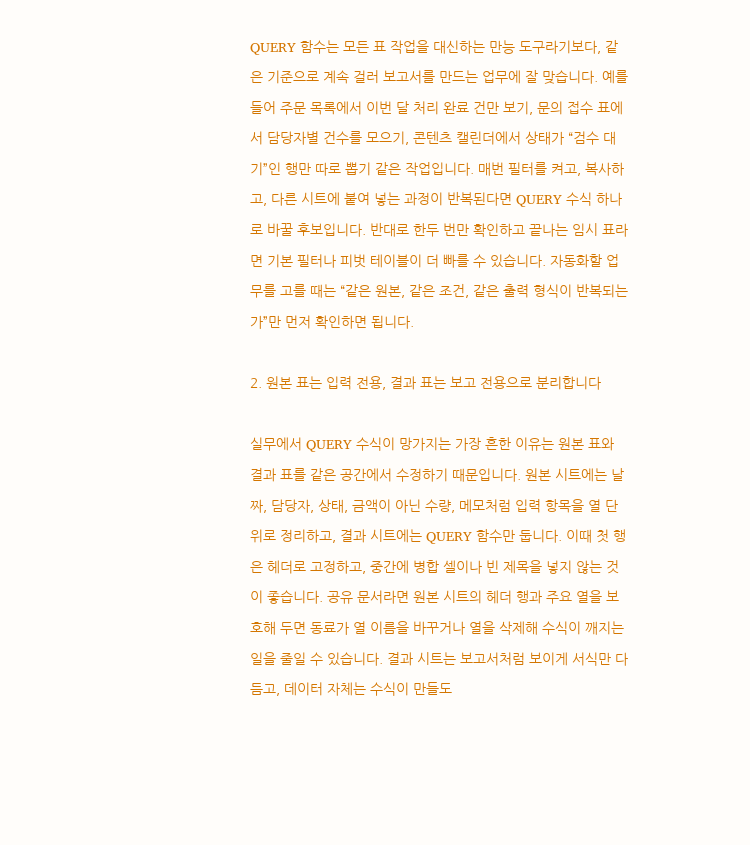QUERY 함수는 모든 표 작업을 대신하는 만능 도구라기보다, 같은 기준으로 계속 걸러 보고서를 만드는 업무에 잘 맞습니다. 예를 들어 주문 목록에서 이번 달 처리 완료 건만 보기, 문의 접수 표에서 담당자별 건수를 모으기, 콘텐츠 캘린더에서 상태가 “검수 대기”인 행만 따로 뽑기 같은 작업입니다. 매번 필터를 켜고, 복사하고, 다른 시트에 붙여 넣는 과정이 반복된다면 QUERY 수식 하나로 바꿀 후보입니다. 반대로 한두 번만 확인하고 끝나는 임시 표라면 기본 필터나 피벗 테이블이 더 빠를 수 있습니다. 자동화할 업무를 고를 때는 “같은 원본, 같은 조건, 같은 출력 형식이 반복되는가”만 먼저 확인하면 됩니다.

2. 원본 표는 입력 전용, 결과 표는 보고 전용으로 분리합니다

실무에서 QUERY 수식이 망가지는 가장 흔한 이유는 원본 표와 결과 표를 같은 공간에서 수정하기 때문입니다. 원본 시트에는 날짜, 담당자, 상태, 금액이 아닌 수량, 메모처럼 입력 항목을 열 단위로 정리하고, 결과 시트에는 QUERY 함수만 둡니다. 이때 첫 행은 헤더로 고정하고, 중간에 병합 셀이나 빈 제목을 넣지 않는 것이 좋습니다. 공유 문서라면 원본 시트의 헤더 행과 주요 열을 보호해 두면 동료가 열 이름을 바꾸거나 열을 삭제해 수식이 깨지는 일을 줄일 수 있습니다. 결과 시트는 보고서처럼 보이게 서식만 다듬고, 데이터 자체는 수식이 만들도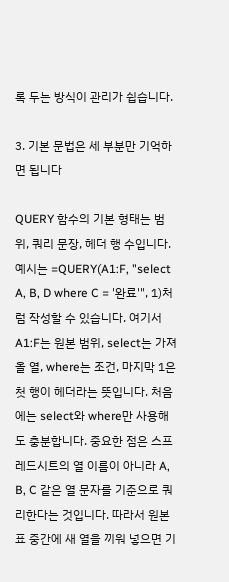록 두는 방식이 관리가 쉽습니다.

3. 기본 문법은 세 부분만 기억하면 됩니다

QUERY 함수의 기본 형태는 범위, 쿼리 문장, 헤더 행 수입니다. 예시는 =QUERY(A1:F, "select A, B, D where C = '완료'", 1)처럼 작성할 수 있습니다. 여기서 A1:F는 원본 범위, select는 가져올 열, where는 조건, 마지막 1은 첫 행이 헤더라는 뜻입니다. 처음에는 select와 where만 사용해도 충분합니다. 중요한 점은 스프레드시트의 열 이름이 아니라 A, B, C 같은 열 문자를 기준으로 쿼리한다는 것입니다. 따라서 원본 표 중간에 새 열을 끼워 넣으면 기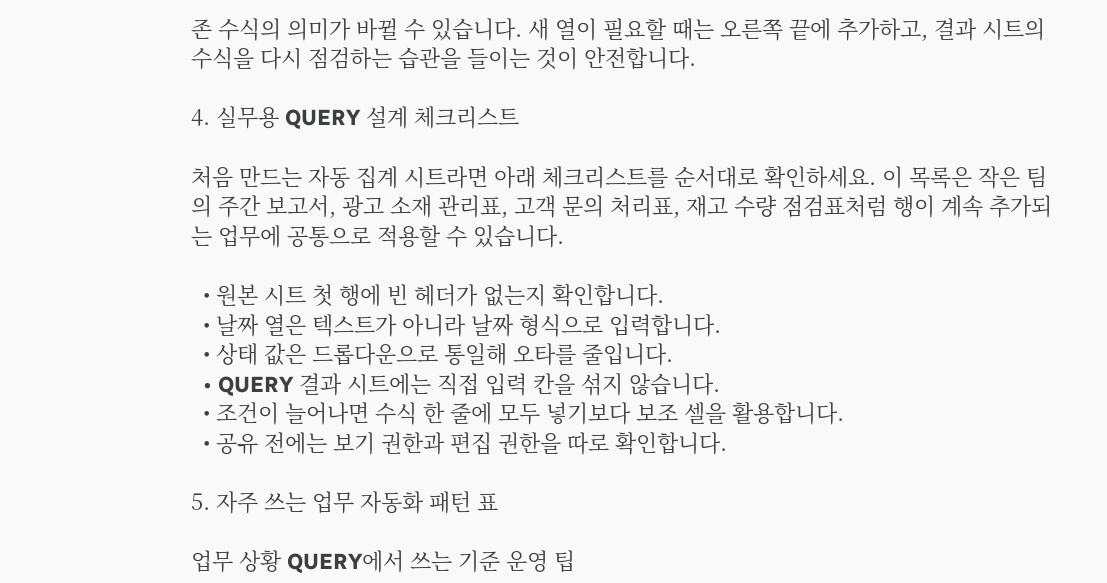존 수식의 의미가 바뀔 수 있습니다. 새 열이 필요할 때는 오른쪽 끝에 추가하고, 결과 시트의 수식을 다시 점검하는 습관을 들이는 것이 안전합니다.

4. 실무용 QUERY 설계 체크리스트

처음 만드는 자동 집계 시트라면 아래 체크리스트를 순서대로 확인하세요. 이 목록은 작은 팀의 주간 보고서, 광고 소재 관리표, 고객 문의 처리표, 재고 수량 점검표처럼 행이 계속 추가되는 업무에 공통으로 적용할 수 있습니다.

  • 원본 시트 첫 행에 빈 헤더가 없는지 확인합니다.
  • 날짜 열은 텍스트가 아니라 날짜 형식으로 입력합니다.
  • 상태 값은 드롭다운으로 통일해 오타를 줄입니다.
  • QUERY 결과 시트에는 직접 입력 칸을 섞지 않습니다.
  • 조건이 늘어나면 수식 한 줄에 모두 넣기보다 보조 셀을 활용합니다.
  • 공유 전에는 보기 권한과 편집 권한을 따로 확인합니다.

5. 자주 쓰는 업무 자동화 패턴 표

업무 상황 QUERY에서 쓰는 기준 운영 팁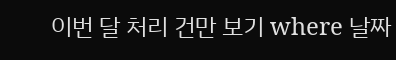이번 달 처리 건만 보기 where 날짜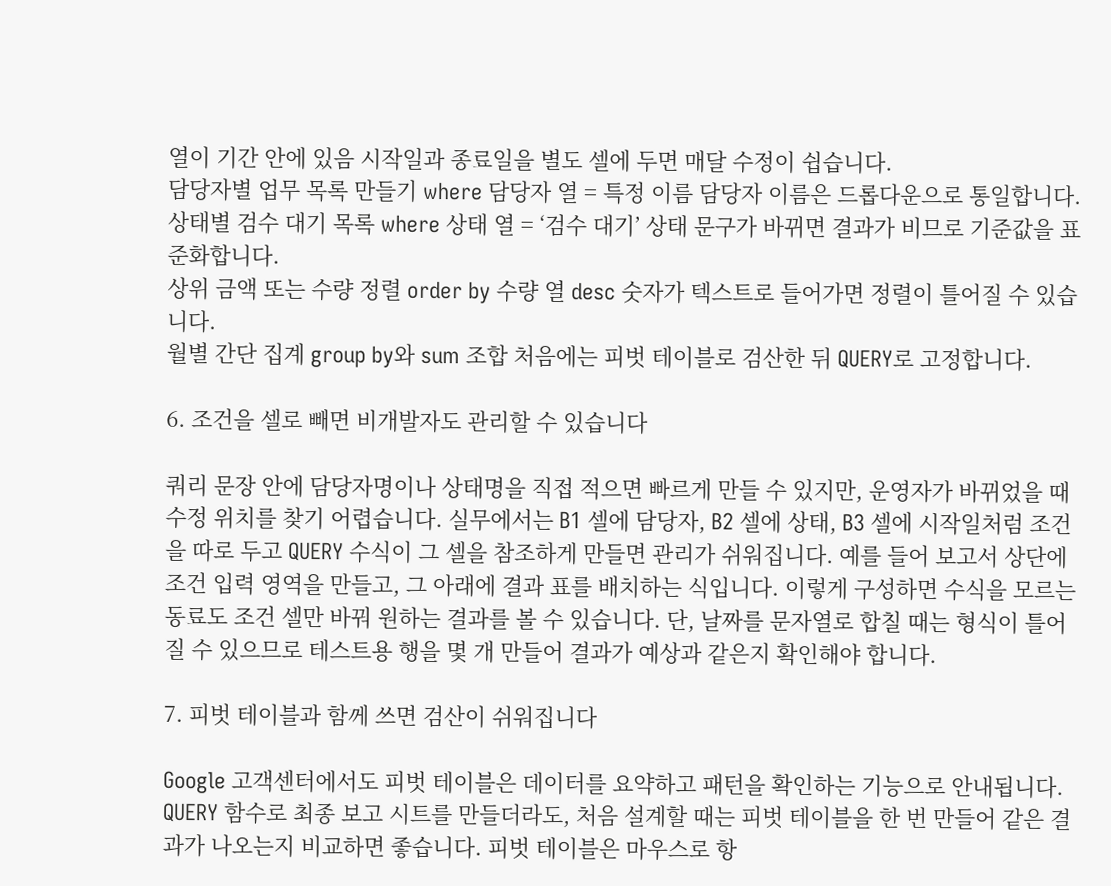열이 기간 안에 있음 시작일과 종료일을 별도 셀에 두면 매달 수정이 쉽습니다.
담당자별 업무 목록 만들기 where 담당자 열 = 특정 이름 담당자 이름은 드롭다운으로 통일합니다.
상태별 검수 대기 목록 where 상태 열 = ‘검수 대기’ 상태 문구가 바뀌면 결과가 비므로 기준값을 표준화합니다.
상위 금액 또는 수량 정렬 order by 수량 열 desc 숫자가 텍스트로 들어가면 정렬이 틀어질 수 있습니다.
월별 간단 집계 group by와 sum 조합 처음에는 피벗 테이블로 검산한 뒤 QUERY로 고정합니다.

6. 조건을 셀로 빼면 비개발자도 관리할 수 있습니다

쿼리 문장 안에 담당자명이나 상태명을 직접 적으면 빠르게 만들 수 있지만, 운영자가 바뀌었을 때 수정 위치를 찾기 어렵습니다. 실무에서는 B1 셀에 담당자, B2 셀에 상태, B3 셀에 시작일처럼 조건을 따로 두고 QUERY 수식이 그 셀을 참조하게 만들면 관리가 쉬워집니다. 예를 들어 보고서 상단에 조건 입력 영역을 만들고, 그 아래에 결과 표를 배치하는 식입니다. 이렇게 구성하면 수식을 모르는 동료도 조건 셀만 바꿔 원하는 결과를 볼 수 있습니다. 단, 날짜를 문자열로 합칠 때는 형식이 틀어질 수 있으므로 테스트용 행을 몇 개 만들어 결과가 예상과 같은지 확인해야 합니다.

7. 피벗 테이블과 함께 쓰면 검산이 쉬워집니다

Google 고객센터에서도 피벗 테이블은 데이터를 요약하고 패턴을 확인하는 기능으로 안내됩니다. QUERY 함수로 최종 보고 시트를 만들더라도, 처음 설계할 때는 피벗 테이블을 한 번 만들어 같은 결과가 나오는지 비교하면 좋습니다. 피벗 테이블은 마우스로 항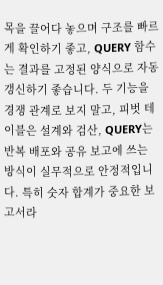목을 끌어다 놓으며 구조를 빠르게 확인하기 좋고, QUERY 함수는 결과를 고정된 양식으로 자동 갱신하기 좋습니다. 두 기능을 경쟁 관계로 보지 말고, 피벗 테이블은 설계와 검산, QUERY는 반복 배포와 공유 보고에 쓰는 방식이 실무적으로 안정적입니다. 특히 숫자 합계가 중요한 보고서라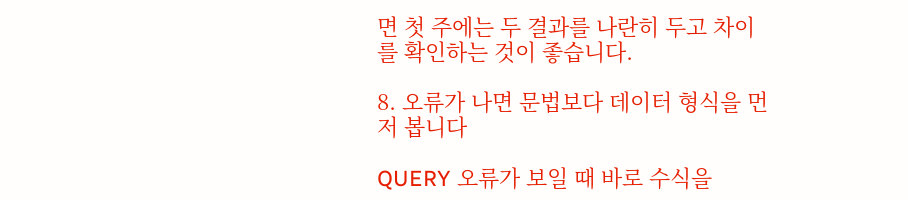면 첫 주에는 두 결과를 나란히 두고 차이를 확인하는 것이 좋습니다.

8. 오류가 나면 문법보다 데이터 형식을 먼저 봅니다

QUERY 오류가 보일 때 바로 수식을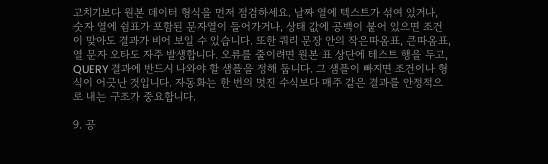고치기보다 원본 데이터 형식을 먼저 점검하세요. 날짜 열에 텍스트가 섞여 있거나, 숫자 열에 쉼표가 포함된 문자열이 들어가거나, 상태 값에 공백이 붙어 있으면 조건이 맞아도 결과가 비어 보일 수 있습니다. 또한 쿼리 문장 안의 작은따옴표, 큰따옴표, 열 문자 오타도 자주 발생합니다. 오류를 줄이려면 원본 표 상단에 테스트 행을 두고, QUERY 결과에 반드시 나와야 할 샘플을 정해 둡니다. 그 샘플이 빠지면 조건이나 형식이 어긋난 것입니다. 자동화는 한 번의 멋진 수식보다 매주 같은 결과를 안정적으로 내는 구조가 중요합니다.

9. 공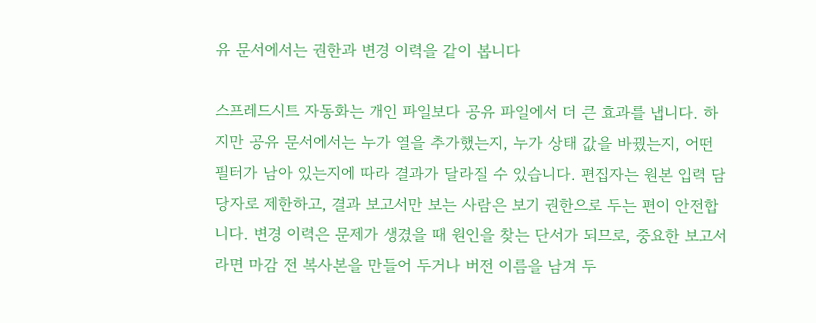유 문서에서는 권한과 변경 이력을 같이 봅니다

스프레드시트 자동화는 개인 파일보다 공유 파일에서 더 큰 효과를 냅니다. 하지만 공유 문서에서는 누가 열을 추가했는지, 누가 상태 값을 바꿨는지, 어떤 필터가 남아 있는지에 따라 결과가 달라질 수 있습니다. 편집자는 원본 입력 담당자로 제한하고, 결과 보고서만 보는 사람은 보기 권한으로 두는 편이 안전합니다. 변경 이력은 문제가 생겼을 때 원인을 찾는 단서가 되므로, 중요한 보고서라면 마감 전 복사본을 만들어 두거나 버전 이름을 남겨 두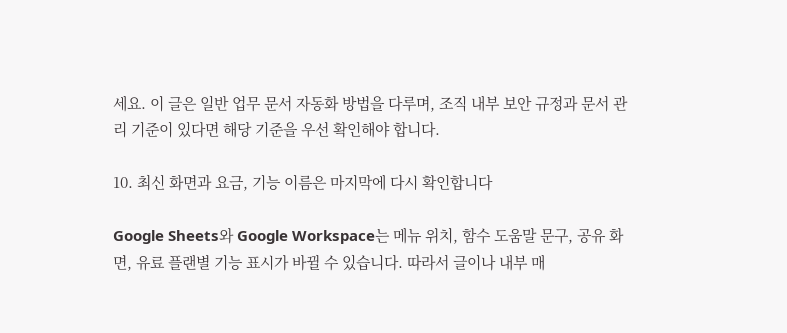세요. 이 글은 일반 업무 문서 자동화 방법을 다루며, 조직 내부 보안 규정과 문서 관리 기준이 있다면 해당 기준을 우선 확인해야 합니다.

10. 최신 화면과 요금, 기능 이름은 마지막에 다시 확인합니다

Google Sheets와 Google Workspace는 메뉴 위치, 함수 도움말 문구, 공유 화면, 유료 플랜별 기능 표시가 바뀔 수 있습니다. 따라서 글이나 내부 매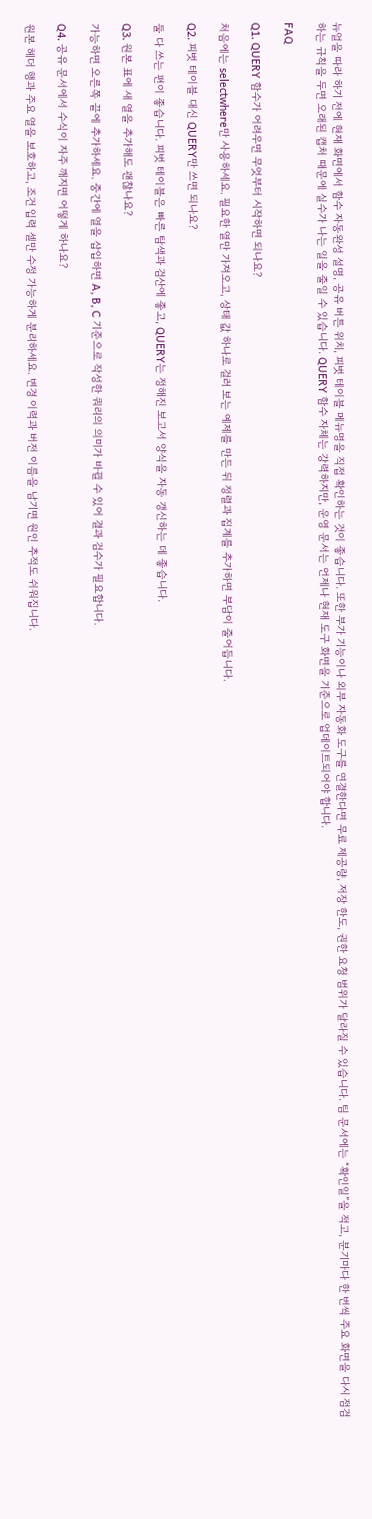뉴얼을 따라 하기 전에 현재 화면에서 함수 자동완성 설명, 공유 버튼 위치, 피벗 테이블 메뉴명을 직접 확인하는 것이 좋습니다. 또한 부가 기능이나 외부 자동화 도구를 연결한다면 무료 제공량, 저장 한도, 권한 요청 범위가 달라질 수 있습니다. 팀 문서에는 “확인일”을 적고, 분기마다 한 번씩 주요 화면을 다시 점검하는 규칙을 두면 오래된 캡처 때문에 실수가 나는 일을 줄일 수 있습니다. QUERY 함수 자체는 강력하지만, 운영 문서는 언제나 현재 도구 화면을 기준으로 업데이트되어야 합니다.

FAQ

Q1. QUERY 함수가 어려우면 무엇부터 시작하면 되나요?

처음에는 selectwhere만 사용하세요. 필요한 열만 가져오고, 상태 값 하나로 걸러 보는 예제를 만든 뒤 정렬과 집계를 추가하면 부담이 줄어듭니다.

Q2. 피벗 테이블 대신 QUERY만 쓰면 되나요?

둘 다 쓰는 편이 좋습니다. 피벗 테이블은 빠른 탐색과 검산에 좋고, QUERY는 정해진 보고서 양식을 자동 갱신하는 데 좋습니다.

Q3. 원본 표에 새 열을 추가해도 괜찮나요?

가능하면 오른쪽 끝에 추가하세요. 중간에 열을 삽입하면 A, B, C 기준으로 작성한 쿼리의 의미가 바뀔 수 있어 결과 검수가 필요합니다.

Q4. 공유 문서에서 수식이 자주 깨지면 어떻게 하나요?

원본 헤더 행과 주요 열을 보호하고, 조건 입력 셀만 수정 가능하게 분리하세요. 변경 이력과 버전 이름을 남기면 원인 추적도 쉬워집니다.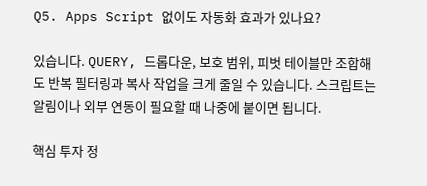Q5. Apps Script 없이도 자동화 효과가 있나요?

있습니다. QUERY, 드롭다운, 보호 범위, 피벗 테이블만 조합해도 반복 필터링과 복사 작업을 크게 줄일 수 있습니다. 스크립트는 알림이나 외부 연동이 필요할 때 나중에 붙이면 됩니다.

핵심 투자 정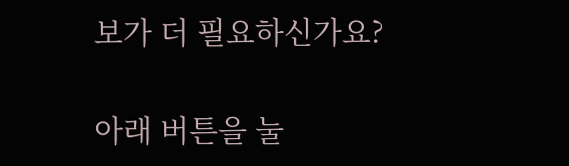보가 더 필요하신가요?

아래 버튼을 눌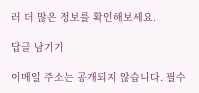러 더 많은 정보를 확인해보세요.

답글 남기기

이메일 주소는 공개되지 않습니다. 필수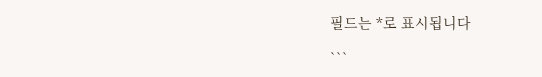필드는 *로 표시됩니다

```